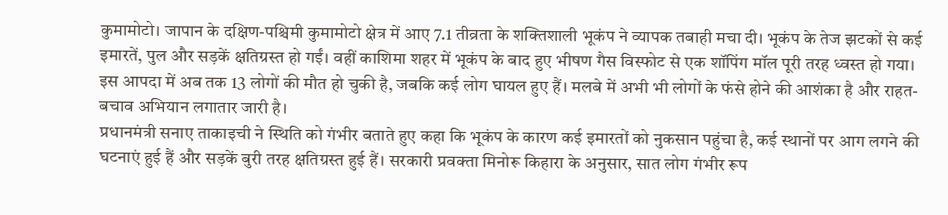कुमामोटो। जापान के दक्षिण-पश्चिमी कुमामोटो क्षेत्र में आए 7.1 तीव्रता के शक्तिशाली भूकंप ने व्यापक तबाही मचा दी। भूकंप के तेज झटकों से कई इमारतें, पुल और सड़कें क्षतिग्रस्त हो गईं। वहीं काशिमा शहर में भूकंप के बाद हुए भीषण गैस विस्फोट से एक शॉपिंग मॉल पूरी तरह ध्वस्त हो गया। इस आपदा में अब तक 13 लोगों की मौत हो चुकी है, जबकि कई लोग घायल हुए हैं। मलबे में अभी भी लोगों के फंसे होने की आशंका है और राहत-बचाव अभियान लगातार जारी है।
प्रधानमंत्री सनाए ताकाइची ने स्थिति को गंभीर बताते हुए कहा कि भूकंप के कारण कई इमारतों को नुकसान पहुंचा है, कई स्थानों पर आग लगने की घटनाएं हुई हैं और सड़कें बुरी तरह क्षतिग्रस्त हुई हैं। सरकारी प्रवक्ता मिनोरू किहारा के अनुसार, सात लोग गंभीर रूप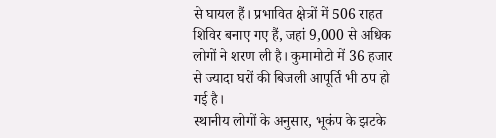से घायल हैं। प्रभावित क्षेत्रों में 506 राहत शिविर बनाए गए हैं, जहां 9,000 से अधिक लोगों ने शरण ली है। कुमामोटो में 36 हजार से ज्यादा घरों की बिजली आपूर्ति भी ठप हो गई है।
स्थानीय लोगों के अनुसार, भूकंप के झटके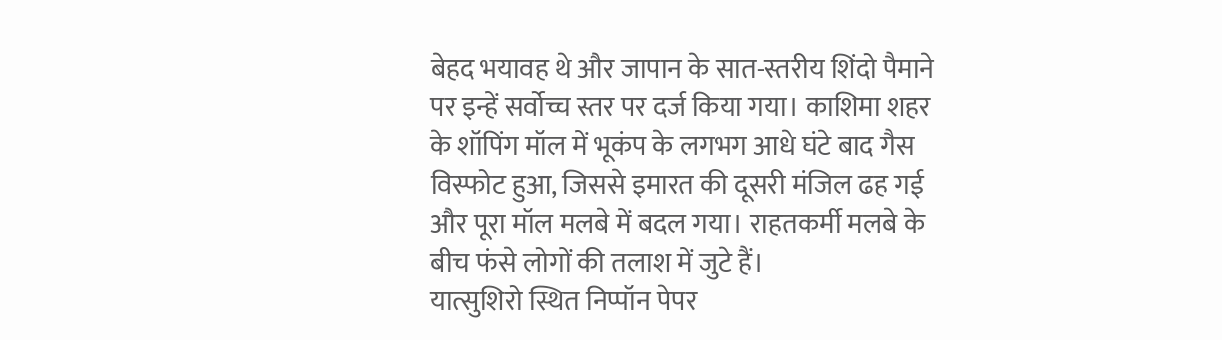बेहद भयावह थे और जापान के सात-स्तरीय शिंदो पैमाने पर इन्हें सर्वोच्च स्तर पर दर्ज किया गया। काशिमा शहर के शॉपिंग मॉल में भूकंप के लगभग आधे घंटे बाद गैस विस्फोट हुआ, जिससे इमारत की दूसरी मंजिल ढह गई और पूरा मॉल मलबे में बदल गया। राहतकर्मी मलबे के बीच फंसे लोगों की तलाश में जुटे हैं।
यात्सुशिरो स्थित निप्पॉन पेपर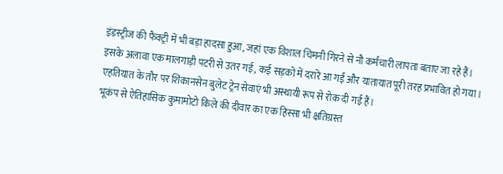इंडस्ट्रीज की फैक्ट्री में भी बड़ा हादसा हुआ, जहां एक विशाल चिमनी गिरने से नौ कर्मचारी लापता बताए जा रहे हैं। इसके अलावा एक मालगाड़ी पटरी से उतर गई, कई सड़कों में दरारें आ गईं और यातायात पूरी तरह प्रभावित हो गया। एहतियात के तौर पर शिंकानसेन बुलेट ट्रेन सेवाएं भी अस्थायी रूप से रोक दी गई हैं।
भूकंप से ऐतिहासिक कुमामोटो किले की दीवार का एक हिस्सा भी क्षतिग्रस्त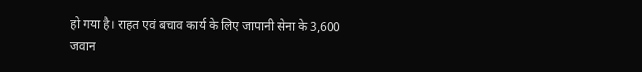हो गया है। राहत एवं बचाव कार्य के लिए जापानी सेना के 3,600 जवान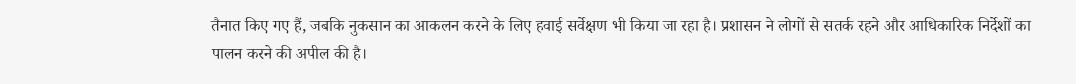तैनात किए गए हैं, जबकि नुकसान का आकलन करने के लिए हवाई सर्वेक्षण भी किया जा रहा है। प्रशासन ने लोगों से सतर्क रहने और आधिकारिक निर्देशों का पालन करने की अपील की है।